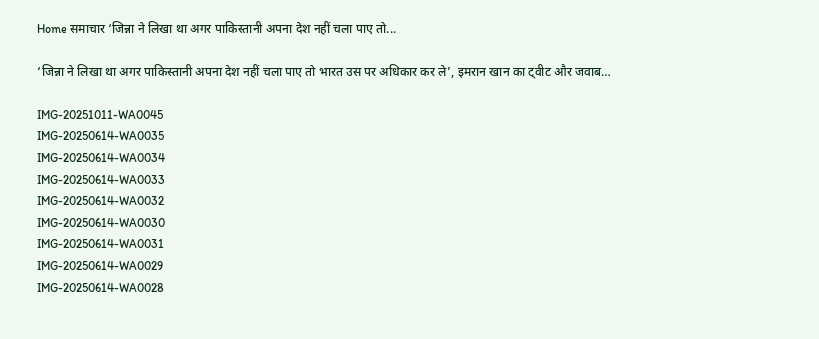Home समाचार ‘जिन्ना ने लिखा था अगर पाकिस्तानी अपना देश नहीं चला पाए तो...

‘जिन्ना ने लिखा था अगर पाकिस्तानी अपना देश नहीं चला पाए तो भारत उस पर अधिकार कर ले’, इमरान खान का ट्वीट और जवाब…

IMG-20251011-WA0045
IMG-20250614-WA0035
IMG-20250614-WA0034
IMG-20250614-WA0033
IMG-20250614-WA0032
IMG-20250614-WA0030
IMG-20250614-WA0031
IMG-20250614-WA0029
IMG-20250614-WA0028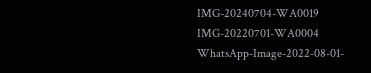IMG-20240704-WA0019
IMG-20220701-WA0004
WhatsApp-Image-2022-08-01-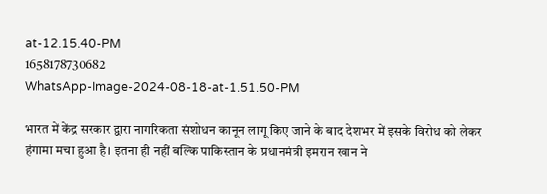at-12.15.40-PM
1658178730682
WhatsApp-Image-2024-08-18-at-1.51.50-PM

भारत में केंद्र सरकार द्वारा नागरिकता संशोधन कानून लागू किए जाने के बाद देशभर में इसके विरोध को लेकर हंगामा मचा हुआ है। इतना ही नहीं बल्कि पाकिस्तान के प्रधानमंत्री इमरान खान ने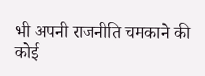भी अपनी राजनीति चमकाने की कोई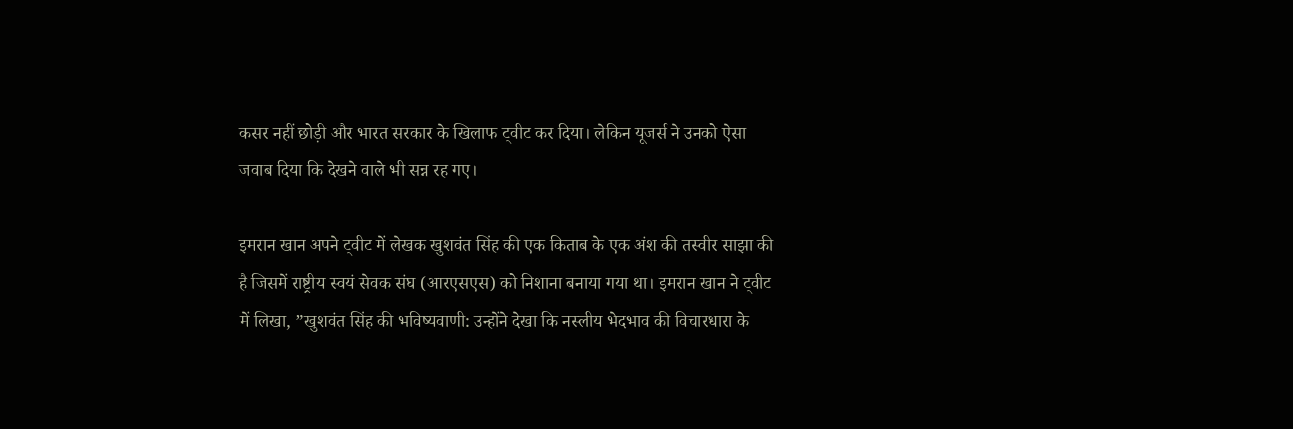कसर नहीं छोड़ी और भारत सरकार के खिलाफ ट्वीट कर दिया। लेकिन यूजर्स ने उनको ऐसा जवाब दिया कि देखने वाले भी सन्न रह गए।

इमरान खान अपने ट्वीट में लेखक खुशवंत सिंह की एक किताब के एक अंश की तस्वीर साझा की है जिसमें राष्ट्रीय स्वयं सेवक संघ (आरएसएस) को निशाना बनाया गया था। इमरान खान ने ट्वीट में लिखा, ”खुशवंत सिंह की भविष्यवाणी: उन्होंने देखा कि नस्लीय भेदभाव की विचारधारा के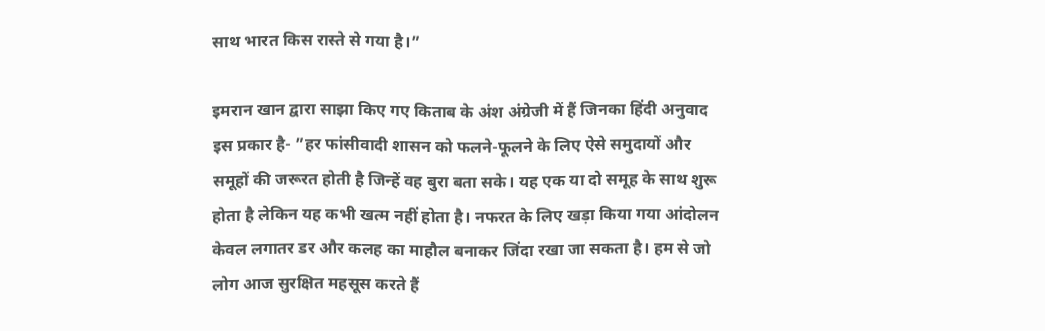साथ भारत किस रास्ते से गया है।”

इमरान खान द्वारा साझा किए गए किताब के अंश अंग्रेजी में हैं जिनका हिंदी अनुवाद इस प्रकार है- ”हर फांसीवादी शासन को फलने-फूलने के लिए ऐसे समुदायों और समूहों की जरूरत होती है जिन्हें वह बुरा बता सके। यह एक या दो समूह के साथ शुरू होता है लेकिन यह कभी खत्म नहीं होता है। नफरत के लिए खड़ा किया गया आंदोलन केवल लगातर डर और कलह का माहौल बनाकर जिंदा रखा जा सकता है। हम से जो लोग आज सुरक्षित महसूस करते हैं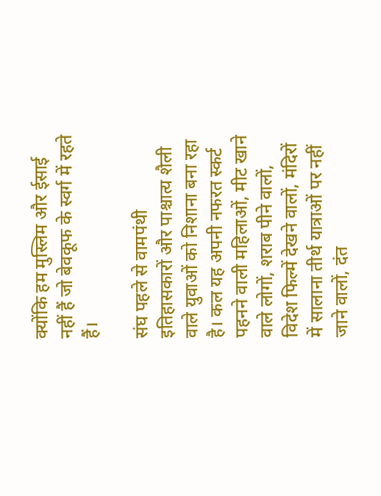क्योंकि हम मुस्लिम और ईसाई नहीं हैं जो बेवकूफ के स्वर्ग में रहते हैं।

संघ पहले से वामपंथी इतिहासकारों और पाश्चात्य शैली वाले युवाओं को निशाना बना रहा है। कल यह अपनी नफरत स्कर्ट पहनने वाली महिलाओं, मीट खाने वाले लोगों, शराब पीने वालों, विदेश फिल्में देखने वालों, मंदिरों में सालाना तीर्थ यात्राओं पर नहीं जाने वालों, दंत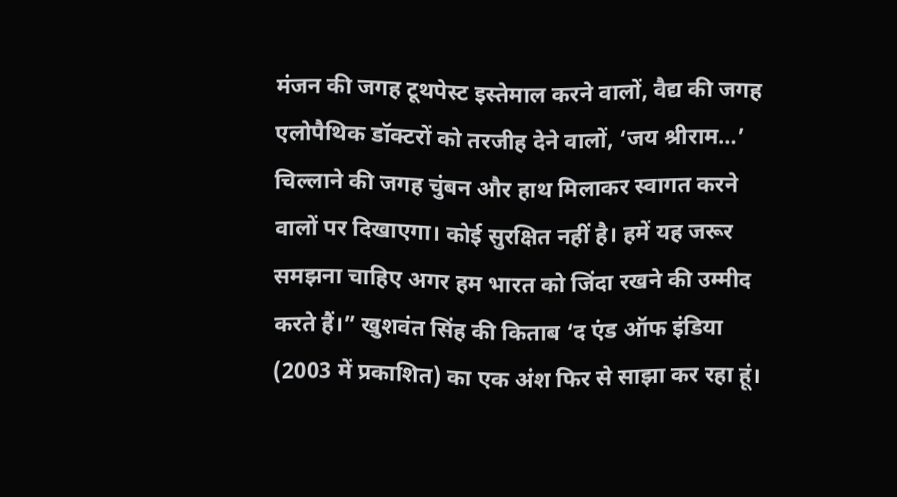मंजन की जगह टूथपेस्ट इस्तेमाल करने वालों, वैद्य की जगह एलोपैथिक डॉक्टरों को तरजीह देने वालों, ‘जय श्रीराम…’ चिल्लाने की जगह चुंबन और हाथ मिलाकर स्वागत करने वालों पर दिखाएगा। कोई सुरक्षित नहीं है। हमें यह जरूर समझना चाहिए अगर हम भारत को जिंदा रखने की उम्मीद करते हैं।” खुशवंत सिंह की किताब ‘द एंड ऑफ इंडिया (2003 में प्रकाशित) का एक अंश फिर से साझा कर रहा हूं।